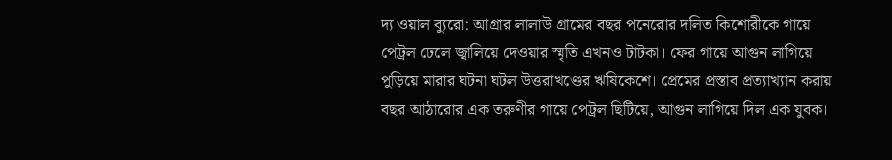দ্য ওয়াল ব্যুরো: আগ্রার লালাউ গ্রামের বছর পনেরোর দলিত কিশোরীকে গায়ে পেট্রল ঢেলে জ্বালিয়ে দেওয়ার স্মৃতি এখনও টাটকা। ফের গায়ে আগুন লাগিয়ে পুড়িয়ে মারার ঘটনা ঘটল উত্তরাখণ্ডের ঋষিকেশে। প্রেমের প্রস্তাব প্রত্যাখ্যান করায় বছর আঠারোর এক তরুণীর গায়ে পেট্রল ছিটিয়ে, আগুন লাগিয়ে দিল এক যুবক।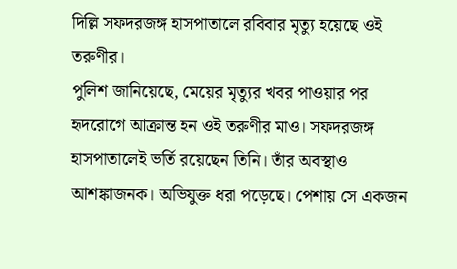দিল্লি সফদরজঙ্গ হাসপাতালে রবিবার মৃত্যু হয়েছে ওই তরুণীর।
পুলিশ জানিয়েছে, মেয়ের মৃত্যুর খবর পাওয়ার পর হৃদরোগে আক্রান্ত হন ওই তরুণীর মাও। সফদরজঙ্গ হাসপাতালেই ভর্তি রয়েছেন তিনি। তাঁর অবস্থাও আশঙ্কাজনক। অভিযুক্ত ধরা পড়েছে। পেশায় সে একজন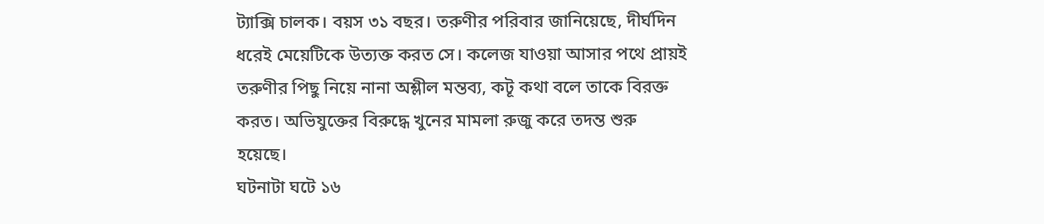ট্যাক্সি চালক। বয়স ৩১ বছর। তরুণীর পরিবার জানিয়েছে, দীর্ঘদিন ধরেই মেয়েটিকে উত্যক্ত করত সে। কলেজ যাওয়া আসার পথে প্রায়ই তরুণীর পিছু নিয়ে নানা অশ্লীল মন্তব্য, কটূ কথা বলে তাকে বিরক্ত করত। অভিযুক্তের বিরুদ্ধে খুনের মামলা রুজু করে তদন্ত শুরু হয়েছে।
ঘটনাটা ঘটে ১৬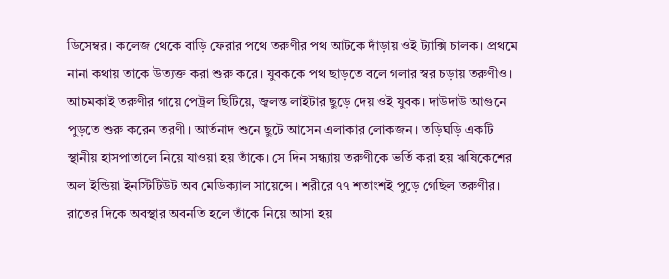ডিসেম্বর। কলেজ থেকে বাড়ি ফেরার পথে তরুণীর পথ আটকে দাঁড়ায় ওই ট্যাক্সি চালক। প্রথমে নানা কথায় তাকে উত্যক্ত করা শুরু করে। যুবককে পথ ছাড়তে বলে গলার স্বর চড়ায় তরুণীও। আচমকাই তরুণীর গায়ে পেট্রল ছিটিয়ে, জ্বলন্ত লাইটার ছুড়ে দেয় ওই যুবক। দাউদাউ আগুনে পুড়তে শুরু করেন তরণী। আর্তনাদ শুনে ছুটে আসেন এলাকার লোকজন। তড়িঘড়ি একটি স্থানীয় হাসপাতালে নিয়ে যাওয়া হয় তাঁকে। সে দিন সন্ধ্যায় তরুণীকে ভর্তি করা হয় ঋষিকেশের অল ইন্ডিয়া ইনস্টিটিউট অব মেডিক্যাল সায়েন্সে। শরীরে ৭৭ শতাংশই পুড়ে গেছিল তরুণীর। রাতের দিকে অবস্থার অবনতি হলে তাঁকে নিয়ে আসা হয়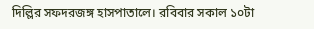দিল্লির সফদরজঙ্গ হাসপাতালে। রবিবার সকাল ১০টা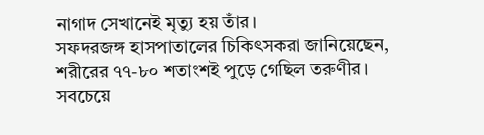নাগাদ সেখানেই মৃত্যু হয় তাঁর।
সফদরজঙ্গ হাসপাতালের চিকিৎসকরা জানিয়েছেন, শরীরের ৭৭-৮০ শতাংশই পুড়ে গেছিল তরুণীর। সবচেয়ে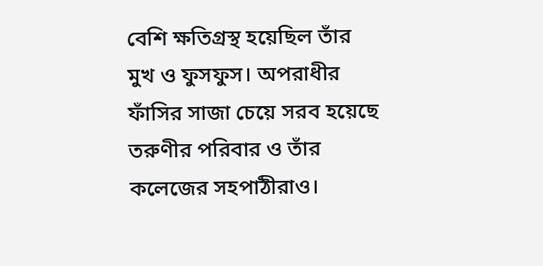বেশি ক্ষতিগ্রস্থ হয়েছিল তাঁর মুখ ও ফুসফুস। অপরাধীর ফাঁসির সাজা চেয়ে সরব হয়েছে তরুণীর পরিবার ও তাঁর কলেজের সহপাঠীরাও।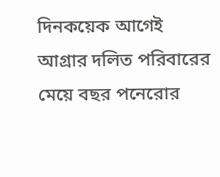দিনকয়েক আগেই আগ্রার দলিত পরিবারের মেয়ে বছর পনেরোর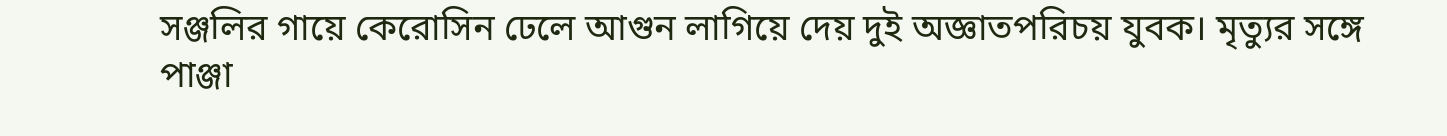সঞ্জলির গায়ে কেরোসিন ঢেলে আগুন লাগিয়ে দেয় দুই অজ্ঞাতপরিচয় যুবক। মৃত্যুর সঙ্গে পাঞ্জা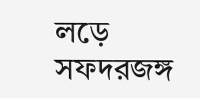লড়ে সফদরজঙ্গ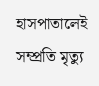হাসপাতালেই সম্প্রতি মৃত্যু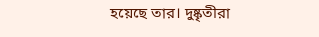হয়েছে তার। দুষ্কৃতীরা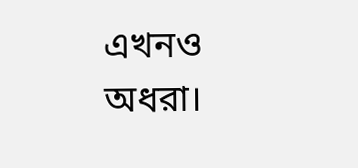এখনও অধরা।